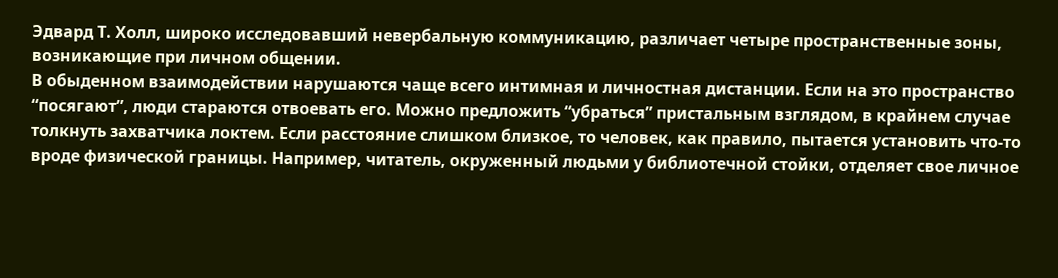Эдвард Т. Холл, широко исследовавший невербальную коммуникацию, различает четыре пространственные зоны, возникающие при личном общении.
В обыденном взаимодействии нарушаются чаще всего интимная и личностная дистанции. Если на это пространство “посягают”, люди стараются отвоевать его. Можно предложить “убраться” пристальным взглядом, в крайнем случае толкнуть захватчика локтем. Если расстояние слишком близкое, то человек, как правило, пытается установить что-то вроде физической границы. Например, читатель, окруженный людьми у библиотечной стойки, отделяет свое личное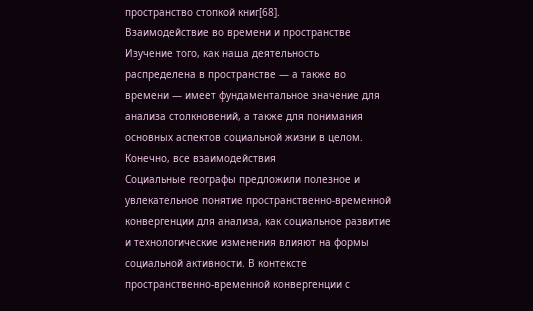пространство стопкой книг[68].
Взаимодействие во времени и пространстве
Изучение того, как наша деятельность распределена в пространстве — а также во времени — имеет фундаментальное значение для анализа столкновений, а также для понимания основных аспектов социальной жизни в целом. Конечно, все взаимодействия
Социальные географы предложили полезное и увлекательное понятие пространственно-временной конвергенции для анализа, как социальное развитие и технологические изменения влияют на формы социальной активности. В контексте пространственно-временной конвергенции с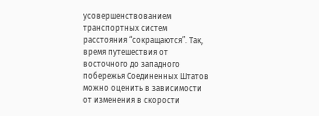усовершенствованием транспортных систем расстояния “сокращаются”. Так, время путешествия от восточного до западного побережья Соединенных Штатов можно оценить в зависимости от изменения в скорости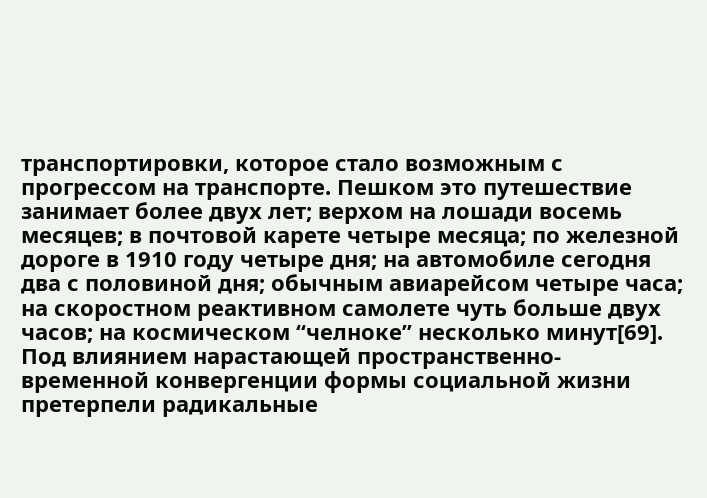транспортировки, которое стало возможным с прогрессом на транспорте. Пешком это путешествие занимает более двух лет; верхом на лошади восемь месяцев; в почтовой карете четыре месяца; по железной дороге в 1910 году четыре дня; на автомобиле сегодня два с половиной дня; обычным авиарейсом четыре часа; на скоростном реактивном самолете чуть больше двух часов; на космическом “челноке” несколько минут[69]. Под влиянием нарастающей пространственно-временной конвергенции формы социальной жизни претерпели радикальные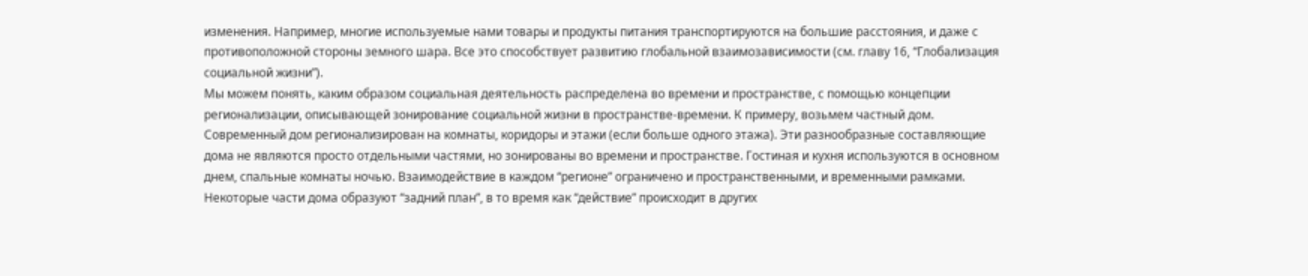изменения. Например, многие используемые нами товары и продукты питания транспортируются на большие расстояния, и даже с противоположной стороны земного шара. Все это способствует развитию глобальной взаимозависимости (см. главу 16, “Глобализация социальной жизни”).
Мы можем понять, каким образом социальная деятельность распределена во времени и пространстве, с помощью концепции регионализации, описывающей зонирование социальной жизни в пространстве-времени. К примеру, возьмем частный дом. Современный дом регионализирован на комнаты, коридоры и этажи (если больше одного этажа). Эти разнообразные составляющие дома не являются просто отдельными частями, но зонированы во времени и пространстве. Гостиная и кухня используются в основном днем, спальные комнаты ночью. Взаимодействие в каждом “регионе” ограничено и пространственными, и временными рамками. Некоторые части дома образуют “задний план”, в то время как “действие” происходит в других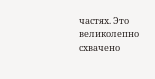частях. Это великолепно схвачено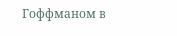Гоффманом в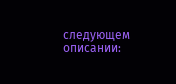следующем описании: